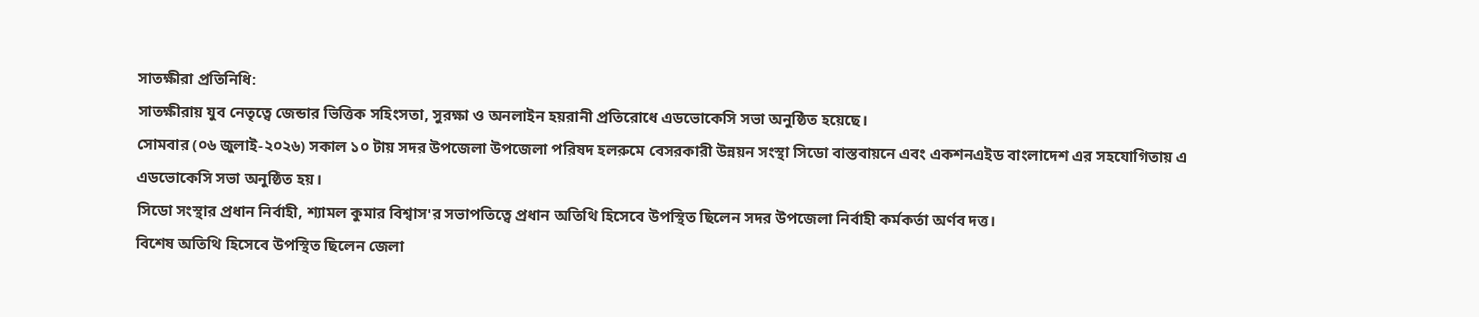সাতক্ষীরা প্রতিনিধি:
সাতক্ষীরায় যুব নেতৃত্বে জেন্ডার ভিত্তিক সহিংসতা, সুরক্ষা ও অনলাইন হয়রানী প্রতিরোধে এডভোকেসি সভা অনুষ্ঠিত হয়েছে।
সোমবার (০৬ জুলাই-২০২৬) সকাল ১০ টায় সদর উপজেলা উপজেলা পরিষদ হলরুমে বেসরকারী উন্নয়ন সংস্থা সিডো বাস্তবায়নে এবং একশনএইড বাংলাদেশ এর সহযোগিতায় এ এডভোকেসি সভা অনুষ্ঠিত হয়।
সিডো সংস্থার প্রধান নির্বাহী, শ্যামল কুমার বিশ্বাস'র সভাপতিত্বে প্রধান অতিথি হিসেবে উপস্থিত ছিলেন সদর উপজেলা নির্বাহী কর্মকর্তা অর্ণব দত্ত।
বিশেষ অতিথি হিসেবে উপস্থিত ছিলেন জেলা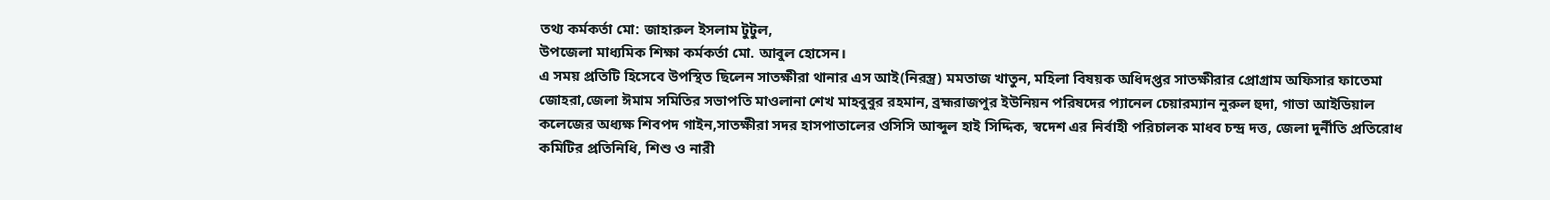তথ্য কর্মকর্তা মো: জাহারুল ইসলাম টুটুল,
উপজেলা মাধ্যমিক শিক্ষা কর্মকর্তা মো. আবুল হোসেন।
এ সময় প্রতিটি হিসেবে উপস্থিত ছিলেন সাতক্ষীরা থানার এস আই(নিরস্ত্র) মমতাজ খাতুন, মহিলা বিষয়ক অধিদপ্তর সাতক্ষীরার প্রোগ্রাম অফিসার ফাতেমা জোহরা,জেলা ঈমাম সমিতির সভাপতি মাওলানা শেখ মাহবুবুর রহমান, ব্রহ্মরাজপুর ইউনিয়ন পরিষদের প্যানেল চেয়ারম্যান নুরুল হুদা, গাভা আইডিয়াল কলেজের অধ্যক্ষ শিবপদ গাইন,সাতক্ষীরা সদর হাসপাতালের ওসিসি আব্দুল হাই সিদ্দিক, স্বদেশ এর নির্বাহী পরিচালক মাধব চন্দ্র দত্ত, জেলা দুর্নীতি প্রতিরোধ কমিটির প্রতিনিধি, শিশু ও নারী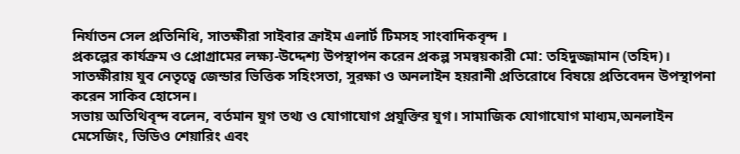নির্যাতন সেল প্রতিনিধি, সাতক্ষীরা সাইবার ক্রাইম এলার্ট টিমসহ সাংবাদিকবৃন্দ ।
প্রকল্পের কার্যক্রম ও প্রোগ্রামের লক্ষ্য-উদ্দেশ্য উপস্থাপন করেন প্রকল্প সমন্বয়কারী মো: তহিদুজ্জামান (তহিদ)।
সাতক্ষীরায় যুব নেতৃত্বে জেন্ডার ভিত্তিক সহিংসতা, সুরক্ষা ও অনলাইন হয়রানী প্রতিরোধে বিষয়ে প্রতিবেদন উপস্থাপনা করেন সাকিব হোসেন।
সভায় অতিথিবৃন্দ বলেন, বর্তমান যুগ তথ্য ও যোগাযোগ প্রযুক্তির যুগ। সামাজিক যোগাযোগ মাধ্যম,অনলাইন মেসেজিং, ভিডিও শেয়ারিং এবং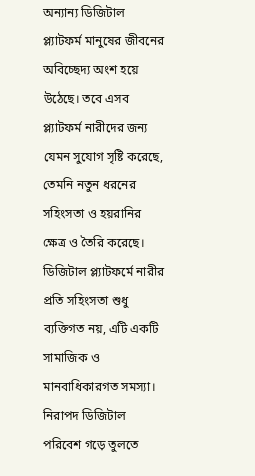অন্যান্য ডিজিটাল প্ল্যাটফর্ম মানুষের জীবনের অবিচ্ছেদ্য অংশ হয়ে উঠেছে। তবে এসব প্ল্যাটফর্ম নারীদের জন্য যেমন সুযোগ সৃষ্টি করেছে, তেমনি নতুন ধরনের সহিংসতা ও হয়রানির ক্ষেত্র ও তৈরি করেছে। ডিজিটাল প্ল্যাটফর্মে নারীর প্রতি সহিংসতা শুধু ব্যক্তিগত নয়, এটি একটি সামাজিক ও মানবাধিকারগত সমস্যা। নিরাপদ ডিজিটাল পরিবেশ গড়ে তুলতে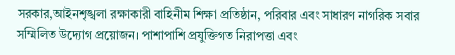সরকার,আইনশৃঙ্খলা রক্ষাকারী বাহিনীম শিক্ষা প্রতিষ্ঠান, পরিবার এবং সাধারণ নাগরিক সবার সম্মিলিত উদ্যোগ প্রয়োজন। পাশাপাশি প্রযুক্তিগত নিরাপত্তা এবং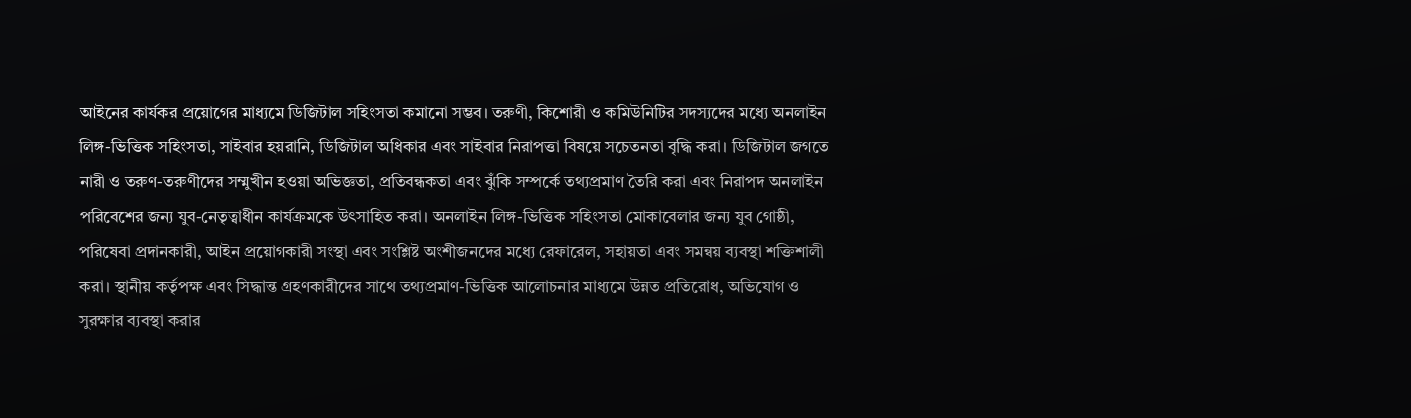আইনের কার্যকর প্রয়োগের মাধ্যমে ডিজিটাল সহিংসতা কমানো সম্ভব। তরুণী, কিশোরী ও কমিউনিটির সদস্যদের মধ্যে অনলাইন লিঙ্গ-ভিত্তিক সহিংসতা, সাইবার হয়রানি, ডিজিটাল অধিকার এবং সাইবার নিরাপত্তা বিষয়ে সচেতনতা বৃদ্ধি করা। ডিজিটাল জগতে নারী ও তরুণ-তরুণীদের সম্মুখীন হওয়া অভিজ্ঞতা, প্রতিবন্ধকতা এবং ঝুঁকি সম্পর্কে তথ্যপ্রমাণ তৈরি করা এবং নিরাপদ অনলাইন পরিবেশের জন্য যুব-নেতৃত্বাধীন কার্যক্রমকে উৎসাহিত করা। অনলাইন লিঙ্গ-ভিত্তিক সহিংসতা মোকাবেলার জন্য যুব গোষ্ঠী, পরিষেবা প্রদানকারী, আইন প্রয়োগকারী সংস্থা এবং সংশ্লিষ্ট অংশীজনদের মধ্যে রেফারেল, সহায়তা এবং সমন্বয় ব্যবস্থা শক্তিশালী করা। স্থানীয় কর্তৃপক্ষ এবং সিদ্ধান্ত গ্রহণকারীদের সাথে তথ্যপ্রমাণ-ভিত্তিক আলোচনার মাধ্যমে উন্নত প্রতিরোধ, অভিযোগ ও সুরক্ষার ব্যবস্থা করার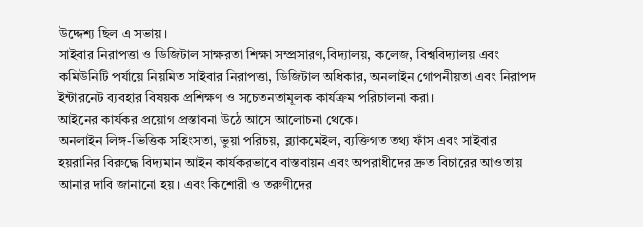উদ্দেশ্য ছিল এ সভায়।
সাইবার নিরাপত্তা ও ডিজিটাল সাক্ষরতা শিক্ষা সম্প্রসারণ,বিদ্যালয়, কলেজ, বিশ্ববিদ্যালয় এবং কমিউনিটি পর্যায়ে নিয়মিত সাইবার নিরাপত্তা, ডিজিটাল অধিকার, অনলাইন গোপনীয়তা এবং নিরাপদ ইন্টারনেট ব্যবহার বিষয়ক প্রশিক্ষণ ও সচেতনতামূলক কার্যক্রম পরিচালনা করা।
আইনের কার্যকর প্রয়োগ প্রস্তাবনা উঠে আসে আলোচনা থেকে।
অনলাইন লিঙ্গ-ভিত্তিক সহিংসতা, ভুয়া পরিচয়, ব্ল্যাকমেইল, ব্যক্তিগত তথ্য ফাঁস এবং সাইবার হয়রানির বিরুদ্ধে বিদ্যমান আইন কার্যকরভাবে বাস্তবায়ন এবং অপরাধীদের দ্রুত বিচারের আওতায় আনার দাবি জানানো হয়। এবং কিশোরী ও তরুণীদের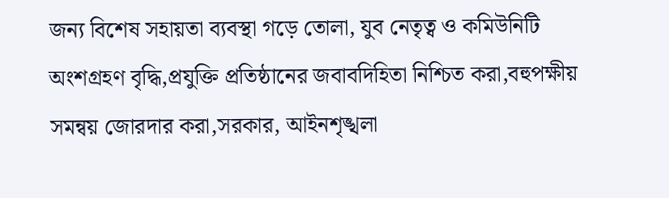জন্য বিশেষ সহায়তা ব্যবস্থা গড়ে তোলা, যুব নেতৃত্ব ও কমিউনিটি অংশগ্রহণ বৃদ্ধি,প্রযুক্তি প্রতিষ্ঠানের জবাবদিহিতা নিশ্চিত করা,বহুপক্ষীয় সমন্বয় জোরদার করা,সরকার, আইনশৃঙ্খলা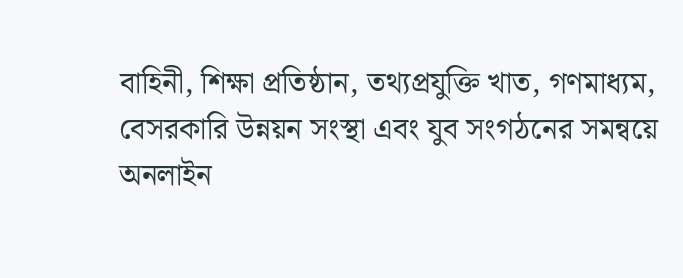বাহিনী, শিক্ষা প্রতিষ্ঠান, তথ্যপ্রযুক্তি খাত, গণমাধ্যম, বেসরকারি উন্নয়ন সংস্থা এবং যুব সংগঠনের সমন্বয়ে অনলাইন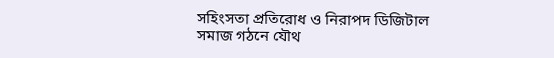সহিংসতা প্রতিরোধ ও নিরাপদ ডিজিটাল সমাজ গঠনে যৌথ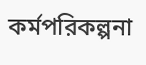কর্মপরিকল্পনা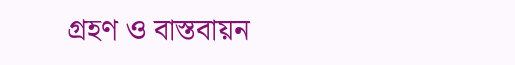গ্রহণ ও বাস্তবায়ন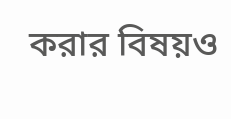করার বিষয়ও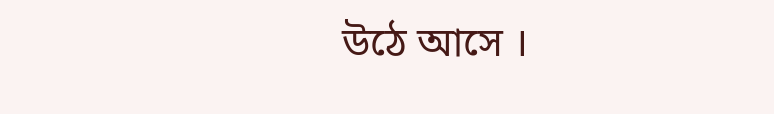উঠে আসে ।